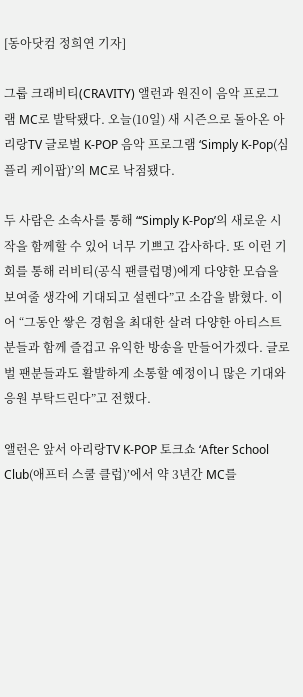[동아닷컴 정희연 기자]

그룹 크래비티(CRAVITY) 앨런과 원진이 음악 프로그램 MC로 발탁됐다. 오늘(10일) 새 시즌으로 돌아온 아리랑TV 글로벌 K-POP 음악 프로그램 ‘Simply K-Pop(심플리 케이팝)’의 MC로 낙점됐다.

두 사람은 소속사를 통해 “‘Simply K-Pop’의 새로운 시작을 함께할 수 있어 너무 기쁘고 감사하다. 또 이런 기회를 통해 러비티(공식 팬클럽명)에게 다양한 모습을 보여줄 생각에 기대되고 설렌다”고 소감을 밝혔다. 이어 “그동안 쌓은 경험을 최대한 살려 다양한 아티스트분들과 함께 즐겁고 유익한 방송을 만들어가겠다. 글로벌 팬분들과도 활발하게 소통할 예정이니 많은 기대와 응원 부탁드린다”고 전했다.

앨런은 앞서 아리랑TV K-POP 토크쇼 ‘After School Club(애프터 스쿨 클럽)’에서 약 3년간 MC를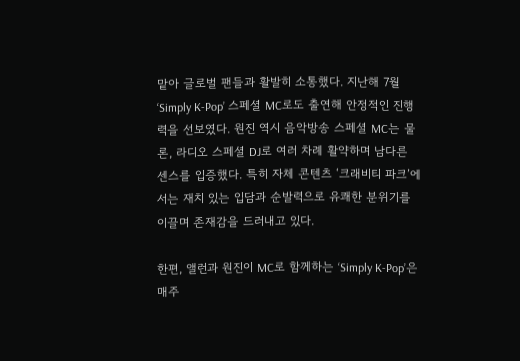맡아 글로벌 팬들과 활발히 소통했다. 지난해 7월 ‘Simply K-Pop’ 스페셜 MC로도 출연해 안정적인 진행력을 선보였다. 원진 역시 음악방송 스페셜 MC는 물론, 라디오 스페셜 DJ로 여러 차례 활약하며 남다른 센스를 입증했다. 특히 자체 콘텐츠 ‘크래비티 파크’에서는 재치 있는 입담과 순발력으로 유쾌한 분위기를 이끌며 존재감을 드러내고 있다.

한편, 앨런과 원진이 MC로 함께하는 ‘Simply K-Pop’은 매주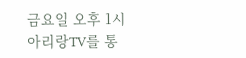금요일 오후 1시 아리랑TV를 통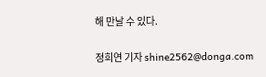해 만날 수 있다.

정희연 기자 shine2562@donga.com